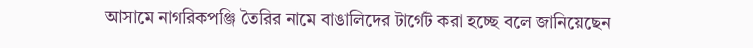আসামে নাগরিকপঞ্জি তৈরির নামে বাঙালিদের টার্গেট করা হচ্ছে বলে জানিয়েছেন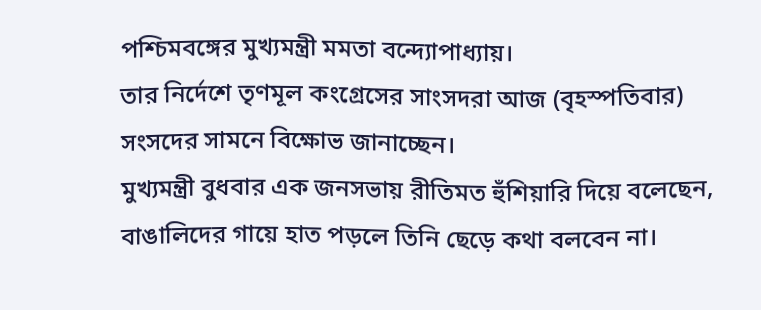পশ্চিমবঙ্গের মুখ্যমন্ত্রী মমতা বন্দ্যোপাধ্যায়।
তার নির্দেশে তৃণমূল কংগ্রেসের সাংসদরা আজ (বৃহস্পতিবার) সংসদের সামনে বিক্ষোভ জানাচ্ছেন।
মুখ্যমন্ত্রী বুধবার এক জনসভায় রীতিমত হুঁশিয়ারি দিয়ে বলেছেন, বাঙালিদের গায়ে হাত পড়লে তিনি ছেড়ে কথা বলবেন না।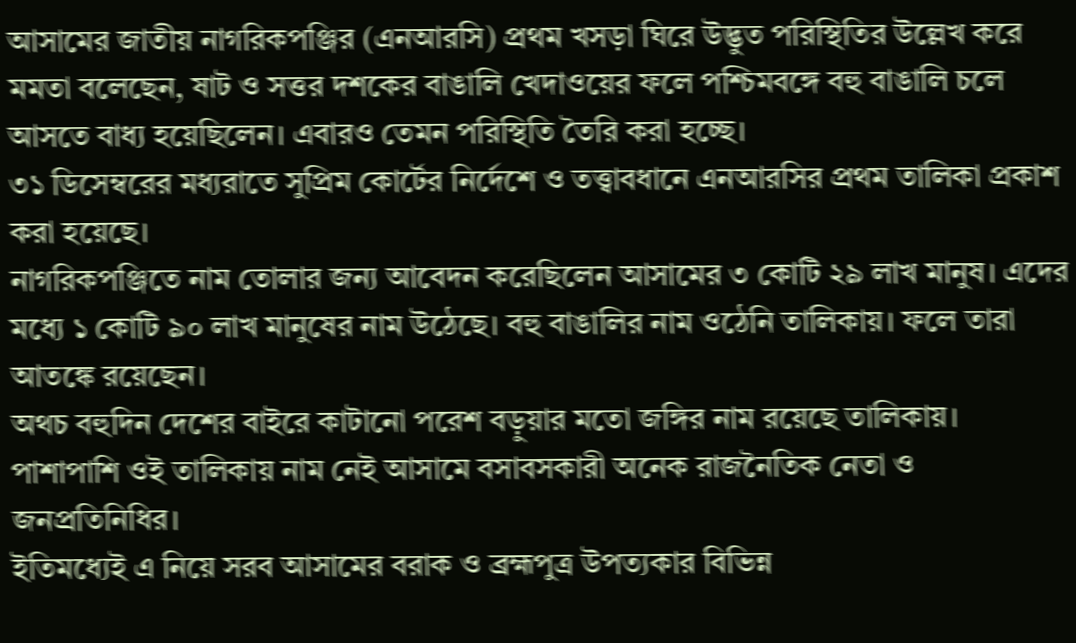আসামের জাতীয় নাগরিকপঞ্জির (এনআরসি) প্রথম খসড়া ঘিরে উদ্ভুত পরিস্থিতির উল্লেখ করে মমতা বলেছেন, ষাট ও সত্তর দশকের বাঙালি খেদাওয়ের ফলে পশ্চিমবঙ্গে বহু বাঙালি চলে আসতে বাধ্য হয়েছিলেন। এবারও তেমন পরিস্থিতি তৈরি করা হচ্ছে।
৩১ ডিসেম্বরের মধ্যরাতে সুপ্রিম কোর্টের নির্দেশে ও তত্ত্বাবধানে এনআরসির প্রথম তালিকা প্রকাশ করা হয়েছে।
নাগরিকপঞ্জিতে নাম তোলার জন্য আবেদন করেছিলেন আসামের ৩ কোটি ২৯ লাখ মানুষ। এদের মধ্যে ১ কোটি ৯০ লাখ মানুষের নাম উঠেছে। বহু বাঙালির নাম ওঠেনি তালিকায়। ফলে তারা আতঙ্কে রয়েছেন।
অথচ বহুদিন দেশের বাইরে কাটানো পরেশ বড়ুয়ার মতো জঙ্গির নাম রয়েছে তালিকায়। পাশাপাশি ওই তালিকায় নাম নেই আসামে বসাবসকারী অনেক রাজনৈতিক নেতা ও জনপ্রতিনিধির।
ইতিমধ্যেই এ নিয়ে সরব আসামের বরাক ও ব্রহ্মপুত্র উপত্যকার বিভিন্ন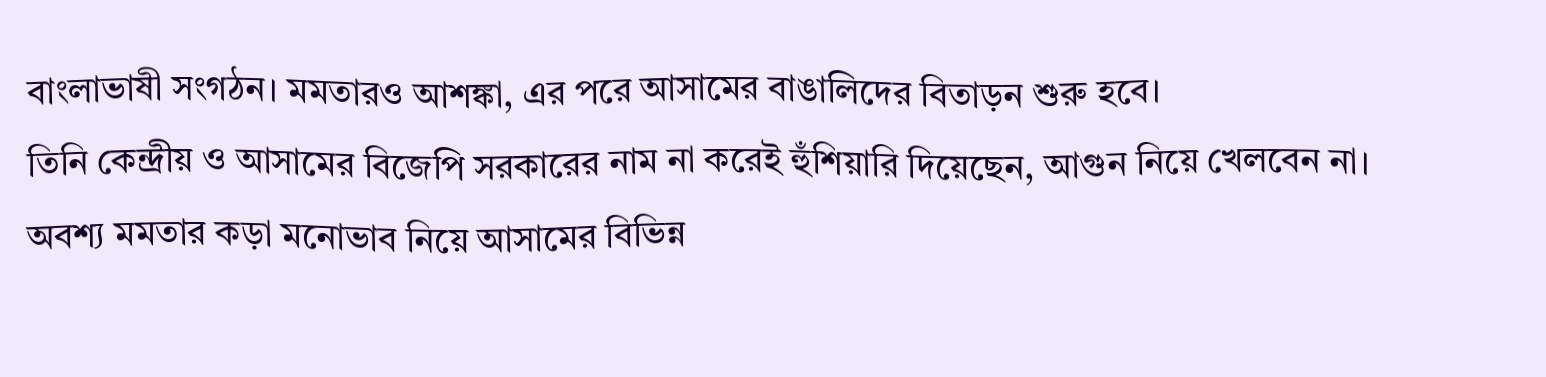বাংলাভাষী সংগঠন। মমতারও আশঙ্কা, এর পরে আসামের বাঙালিদের বিতাড়ন শুরু হবে।
তিনি কেন্দ্রীয় ও আসামের বিজেপি সরকারের নাম না করেই হুঁশিয়ারি দিয়েছেন, আগুন নিয়ে খেলবেন না। অবশ্য মমতার কড়া মনোভাব নিয়ে আসামের বিভিন্ন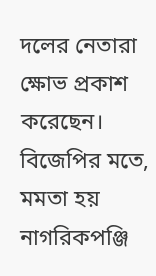দলের নেতারা ক্ষোভ প্রকাশ করেছেন। বিজেপির মতে, মমতা হয় নাগরিকপঞ্জি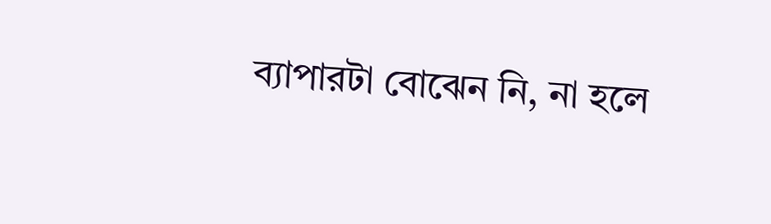ব্যাপারটা বোঝেন নি, না হলে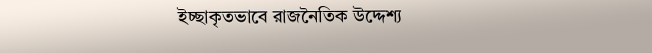ইচ্ছাকৃতভাবে রাজনৈতিক উদ্দেশ্য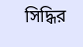সিদ্ধির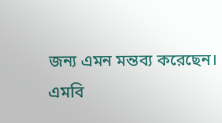জন্য এমন মন্তব্য করেছেন।
এমবি